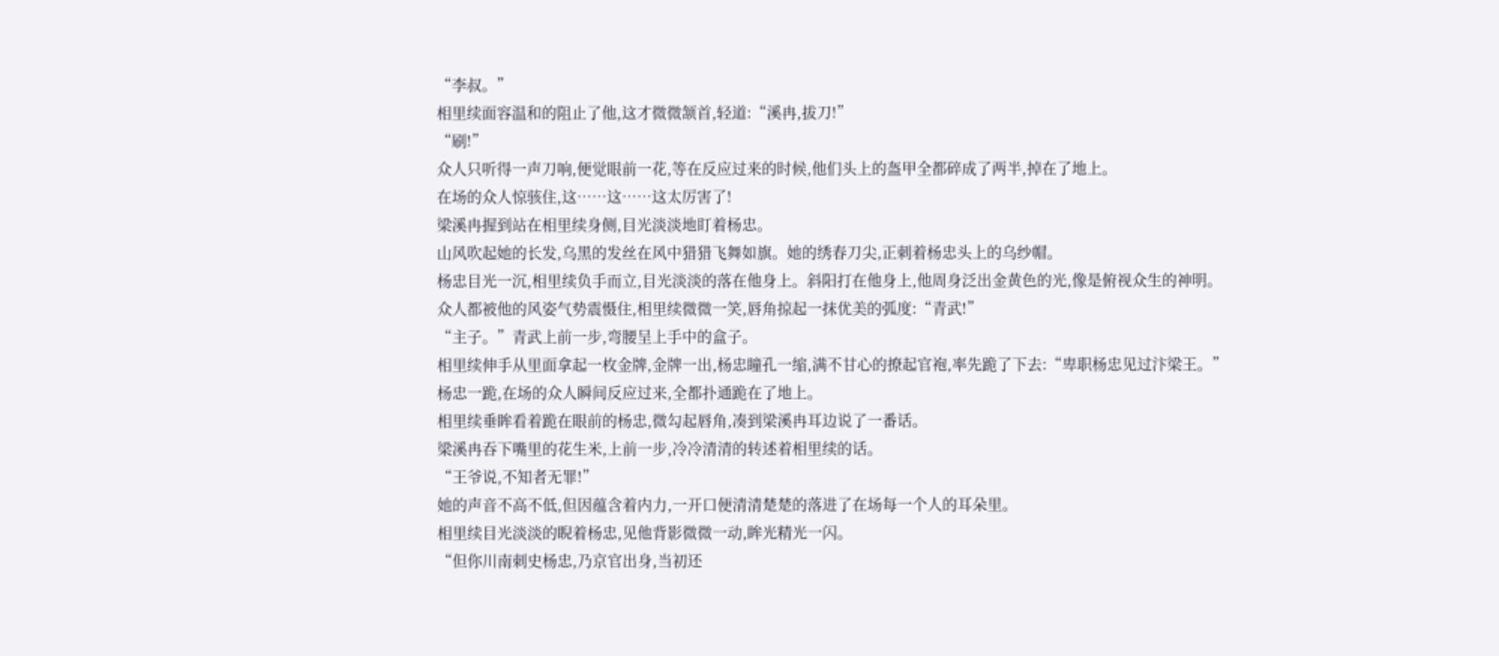“李叔。”
相里续面容温和的阻止了他,这才微微颔首,轻道:“溪冉,拔刀!”
“刷!”
众人只听得一声刀响,便觉眼前一花,等在反应过来的时候,他们头上的盔甲全都碎成了两半,掉在了地上。
在场的众人惊骇住,这……这……这太厉害了!
梁溪冉握到站在相里续身侧,目光淡淡地盯着杨忠。
山风吹起她的长发,乌黑的发丝在风中猎猎飞舞如旗。她的绣春刀尖,正刺着杨忠头上的乌纱帽。
杨忠目光一沉,相里续负手而立,目光淡淡的落在他身上。斜阳打在他身上,他周身泛出金黄色的光,像是俯视众生的神明。
众人都被他的风姿气势震慑住,相里续微微一笑,唇角掠起一抹优美的弧度:“青武!”
“主子。”青武上前一步,弯腰呈上手中的盒子。
相里续伸手从里面拿起一枚金牌,金牌一出,杨忠瞳孔一缩,满不甘心的撩起官袍,率先跪了下去:“卑职杨忠见过汴梁王。”
杨忠一跪,在场的众人瞬间反应过来,全都扑通跪在了地上。
相里续垂眸看着跪在眼前的杨忠,微勾起唇角,凑到梁溪冉耳边说了一番话。
梁溪冉吞下嘴里的花生米,上前一步,冷冷清清的转述着相里续的话。
“王爷说,不知者无罪!”
她的声音不高不低,但因蕴含着内力,一开口便清清楚楚的落进了在场每一个人的耳朵里。
相里续目光淡淡的睨着杨忠,见他背影微微一动,眸光精光一闪。
“但你川南刺史杨忠,乃京官出身,当初还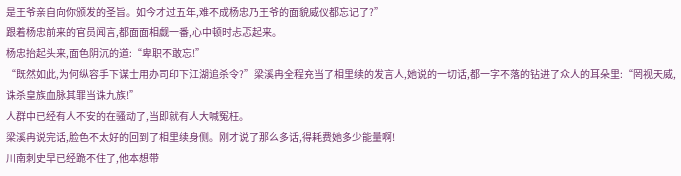是王爷亲自向你颁发的圣旨。如今才过五年,难不成杨忠乃王爷的面貌威仪都忘记了?”
跟着杨忠前来的官员闻言,都面面相觑一番,心中顿时忐忑起来。
杨忠抬起头来,面色阴沉的道:“卑职不敢忘!”
“既然如此,为何纵容手下谋士用办司印下江湖追杀令?”梁溪冉全程充当了相里续的发言人,她说的一切话,都一字不落的钻进了众人的耳朵里:“罔视天威,诛杀皇族血脉其罪当诛九族!”
人群中已经有人不安的在骚动了,当即就有人大喊冤枉。
梁溪冉说完话,脸色不太好的回到了相里续身侧。刚才说了那么多话,得耗费她多少能量啊!
川南刺史早已经跪不住了,他本想带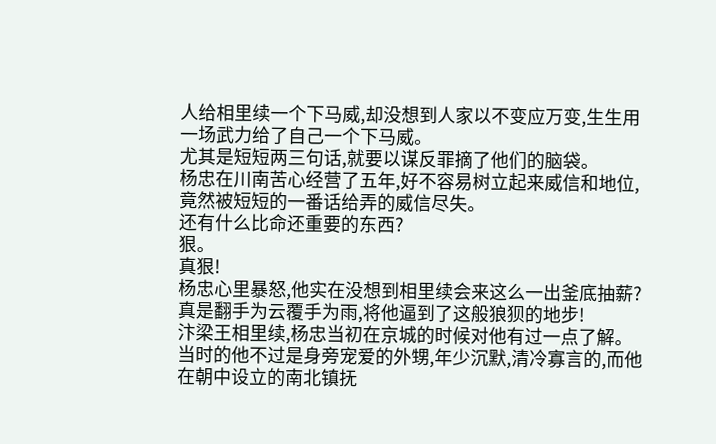人给相里续一个下马威,却没想到人家以不变应万变,生生用一场武力给了自己一个下马威。
尤其是短短两三句话,就要以谋反罪摘了他们的脑袋。
杨忠在川南苦心经营了五年,好不容易树立起来威信和地位,竟然被短短的一番话给弄的威信尽失。
还有什么比命还重要的东西?
狠。
真狠!
杨忠心里暴怒,他实在没想到相里续会来这么一出釜底抽薪?真是翻手为云覆手为雨,将他逼到了这般狼狈的地步!
汴梁王相里续,杨忠当初在京城的时候对他有过一点了解。
当时的他不过是身旁宠爱的外甥,年少沉默,清冷寡言的,而他在朝中设立的南北镇抚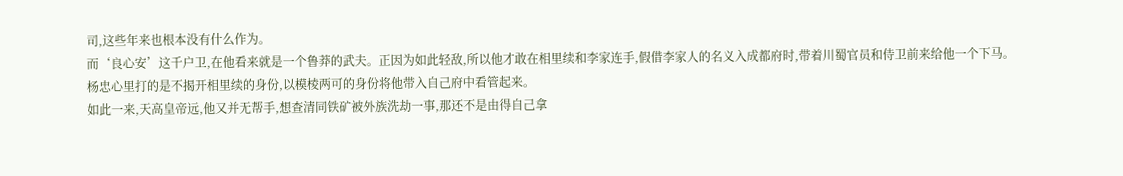司,这些年来也根本没有什么作为。
而‘良心安’这千户卫,在他看来就是一个鲁莽的武夫。正因为如此轻敌,所以他才敢在相里续和李家连手,假借李家人的名义入成都府时,带着川蜀官员和侍卫前来给他一个下马。
杨忠心里打的是不揭开相里续的身份,以模棱两可的身份将他带入自己府中看管起来。
如此一来,天高皇帝远,他又并无帮手,想查清同铁矿被外族洗劫一事,那还不是由得自己拿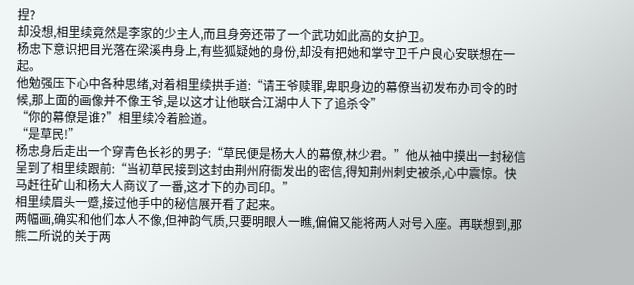捏?
却没想,相里续竟然是李家的少主人,而且身旁还带了一个武功如此高的女护卫。
杨忠下意识把目光落在梁溪冉身上,有些狐疑她的身份,却没有把她和掌守卫千户良心安联想在一起。
他勉强压下心中各种思绪,对着相里续拱手道:“请王爷赎罪,卑职身边的幕僚当初发布办司令的时候,那上面的画像并不像王爷,是以这才让他联合江湖中人下了追杀令”
“你的幕僚是谁?”相里续冷着脸道。
“是草民!”
杨忠身后走出一个穿青色长衫的男子:“草民便是杨大人的幕僚,林少君。”他从袖中摸出一封秘信呈到了相里续跟前:“当初草民接到这封由荆州府衙发出的密信,得知荆州刺史被杀,心中震惊。快马赶往矿山和杨大人商议了一番,这才下的办司印。”
相里续眉头一蹙,接过他手中的秘信展开看了起来。
两幅画,确实和他们本人不像,但神韵气质,只要明眼人一瞧,偏偏又能将两人对号入座。再联想到,那熊二所说的关于两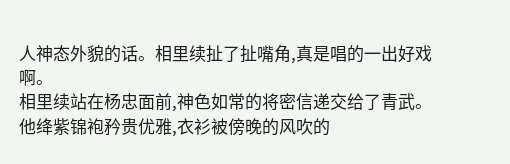人神态外貌的话。相里续扯了扯嘴角,真是唱的一出好戏啊。
相里续站在杨忠面前,神色如常的将密信递交给了青武。他绛紫锦袍矜贵优雅,衣衫被傍晚的风吹的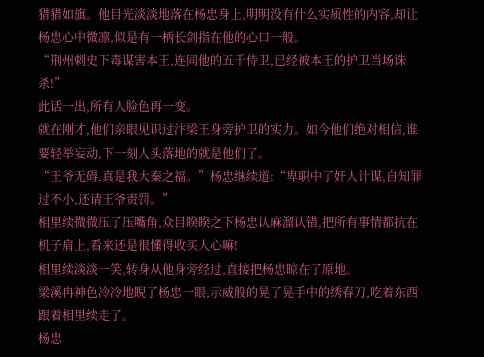猎猎如旗。他目光淡淡地落在杨忠身上,明明没有什么实质性的内容,却让杨忠心中微凛,似是有一柄长剑指在他的心口一般。
“荆州刺史下毒谋害本王,连同他的五千侍卫,已经被本王的护卫当场诛杀!”
此话一出,所有人脸色再一变。
就在刚才,他们亲眼见识过汴梁王身旁护卫的实力。如今他们绝对相信,谁要轻举妄动,下一刻人头落地的就是他们了。
“王爷无碍,真是我大秦之福。”杨忠继续道:“卑职中了奸人计谋,自知罪过不小,还请王爷责罚。”
相里续微微压了压嘴角,众目睽睽之下杨忠认麻溜认错,把所有事情都抗在机子肩上,看来还是很懂得收买人心嘛!
相里续淡淡一笑,转身从他身旁经过,直接把杨忠晾在了原地。
梁溪冉神色冷冷地睨了杨忠一眼,示威般的晃了晃手中的绣春刀,吃着东西跟着相里续走了。
杨忠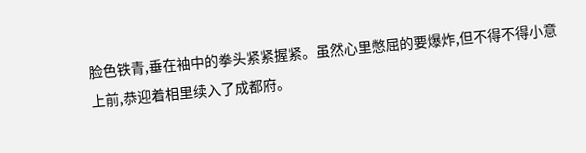脸色铁青,垂在袖中的拳头紧紧握紧。虽然心里憋屈的要爆炸,但不得不得小意上前,恭迎着相里续入了成都府。